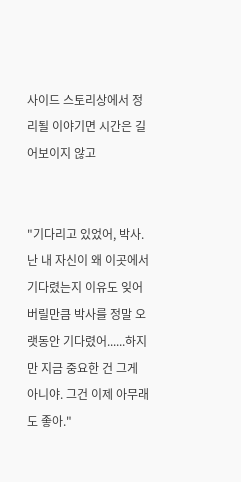사이드 스토리상에서 정리될 이야기면 시간은 길어보이지 않고


"기다리고 있었어, 박사. 난 내 자신이 왜 이곳에서 기다렸는지 이유도 잊어버릴만큼 박사를 정말 오랫동안 기다렸어......하지만 지금 중요한 건 그게 아니야. 그건 이제 아무래도 좋아."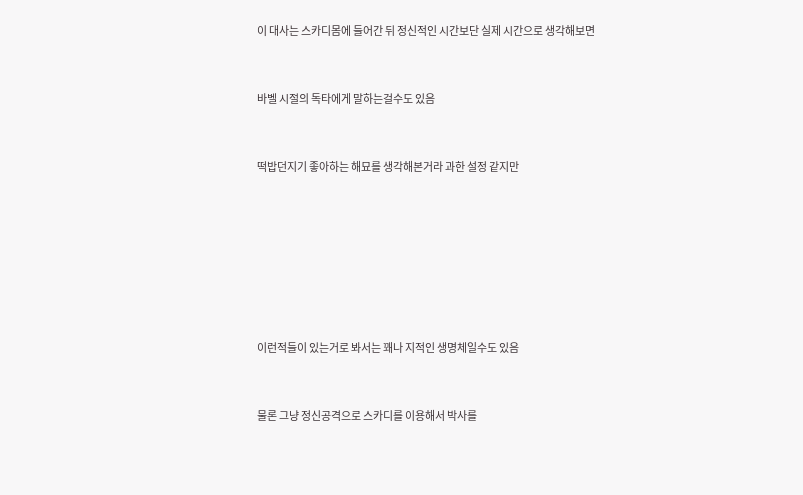이 대사는 스카디몸에 들어간 뒤 정신적인 시간보단 실제 시간으로 생각해보면


바벨 시절의 독타에게 말하는걸수도 있음


떡밥던지기 좋아하는 해묘를 생각해본거라 과한 설정 같지만







이런적들이 있는거로 봐서는 꽤나 지적인 생명체일수도 있음


물론 그냥 정신공격으로 스카디를 이용해서 박사를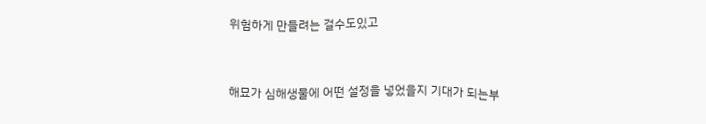위험하게 만들려는 걸수도있고


해묘가 심해생물에 어떤 설정을 넣었을지 기대가 되는부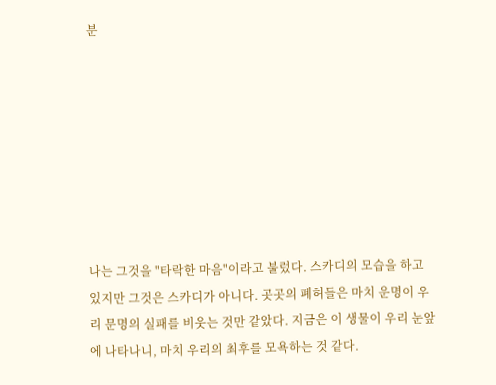분








나는 그것을 "타락한 마음"이라고 불렀다. 스카디의 모습을 하고 있지만 그것은 스카디가 아니다. 곳곳의 폐허들은 마치 운명이 우리 문명의 실패를 비웃는 것만 같았다. 지금은 이 생물이 우리 눈앞에 나타나니, 마치 우리의 최후를 모욕하는 것 같다.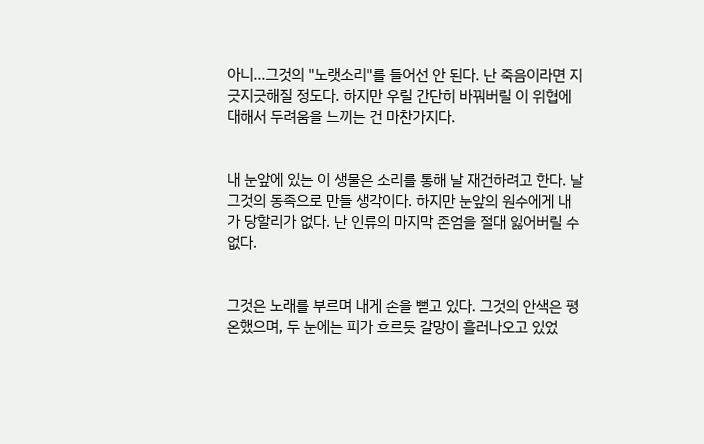아니...그것의 "노랫소리"를 들어선 안 된다. 난 죽음이라면 지긋지긋해질 정도다. 하지만 우릴 간단히 바꿔버릴 이 위협에 대해서 두려움을 느끼는 건 마찬가지다.


내 눈앞에 있는 이 생물은 소리를 통해 날 재건하려고 한다. 날 그것의 동족으로 만들 생각이다. 하지만 눈앞의 원수에게 내가 당할리가 없다. 난 인류의 마지막 존엄을 절대 잃어버릴 수 없다.


그것은 노래를 부르며 내게 손을 뻗고 있다. 그것의 안색은 평온했으며, 두 눈에는 피가 흐르듯 갈망이 흘러나오고 있었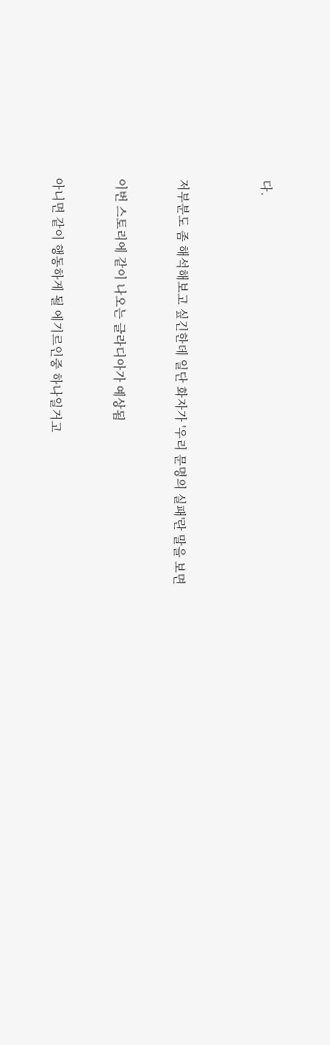다.



저부분도 좀 해석해보고 싶긴한데 일단 화자가 '우리 문명의 실패'란 말을 보면


이번 스토리에 같이 나오는 글라디아가 예상됨


아니면 같이 행동하게 될 에기르인중 하나일거고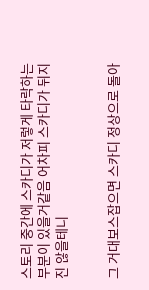스토리 중간에 스카디가 저렇게 타락하는 부분이 있을거같음 어차피 스카디가 뒤지진 않을테니


그 거대보스잡으면 스카디 정상으로 돌아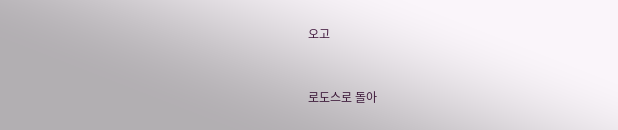오고


로도스로 돌아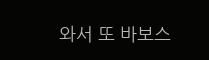와서 또 바보스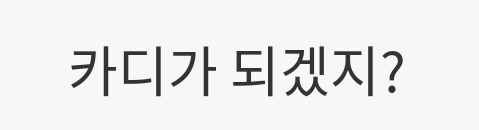카디가 되겠지?